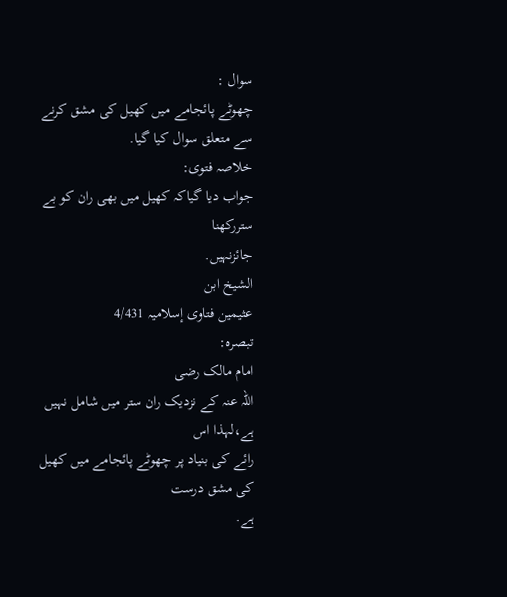سوال :
چھوٹے پائجامے میں کھیل کی مشق کرنے سے متعلق سوال کیا گیا.
خلاصہ فتوی:
جواب دیا گیاکہ کھیل میں بھی ران کو بے ستررکھنا
جائزنہیں.
الشیخ ابن
عثیمین فتاوى إسلاميہ 4/431
تبصرہ:
امام مالک رضی
اللہ عنہ کے نزدیک ران ستر میں شامل نہیں ہے،لہذا اس
رائے کی بنیاد پر چھوٹے پائجامے میں کھیل کی مشق درست
ہے.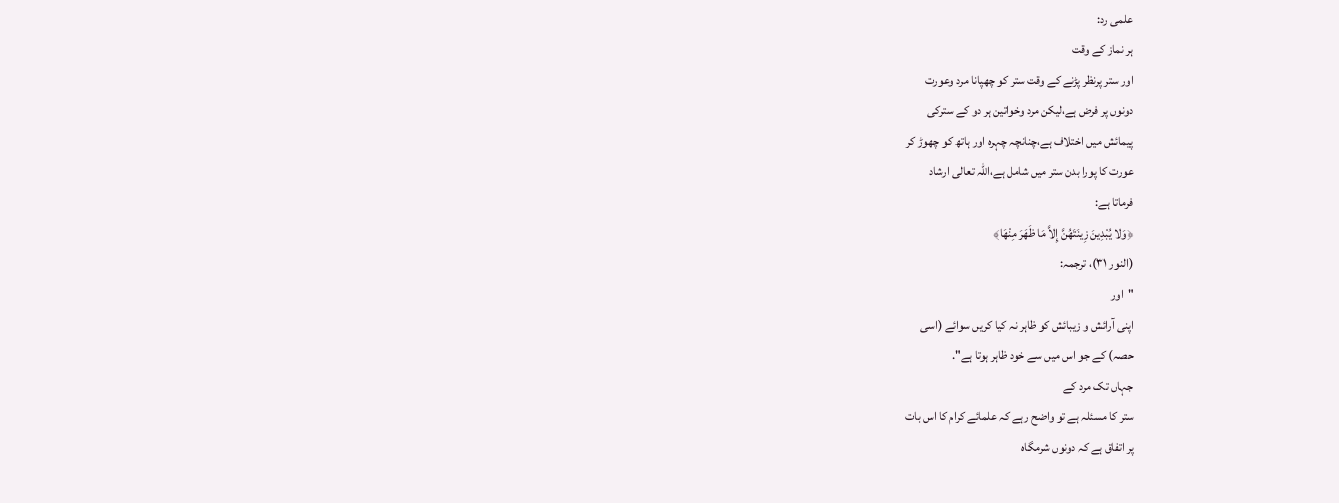علمی رد:
ہر نماز کے وقت
اور ستر پرنظر پڑنے کے وقت ستر کو چھپانا مرد وعورت
دونوں پر فرض ہے،لیکن مرد وخواتین ہر دو کے سترکی
پیمائش میں اختلاف ہے،چنانچہ چہرہ اور ہاتھ کو چھوڑ کر
عورت کا پورا بدن ستر میں شامل ہے،اللہ تعالی ارشاد
فرماتا ہے:
﴿وَلا يُبْدِينَ زِينَتَهُنَّ إِلاَّ مَا ظَهَرَ مِنْهَا﴾
(النور ٣١)، ترجمہ:
"اور
اپنی آرائش و زیبائش کو ظاہر نہ کیا کریں سوائے (اسی
حصہ) کے جو اس میں سے خود ظاہر ہوتا ہے".
جہاں تک مرد کے
ستر کا مسئلہ ہے تو واضح رہے کہ علمائے کرام کا اس بات
پر اتفاق ہے کہ دونوں شرمگاہ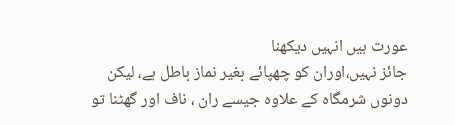عورت ہیں انہیں دیکھنا
جائز نہیں،اوران کو چھپائے بغیر نماز باطل ہے، لیکن
دونوں شرمگاہ کے علاوہ جیسے ران ، ناف اور گھٹنا تو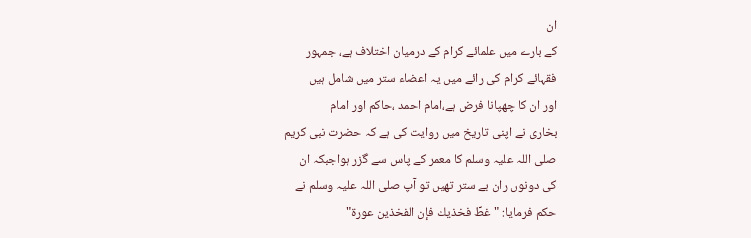ان
کے بارے میں علمائے کرام کے درمیان اختلاف ہے، جمہور
فقہائے کرام کی رائے میں یہ اعضاء ستر میں شامل ہیں
اور ان کا چھپانا فرض ہے،امام احمد ،حاکم اور امام
بخاری نے اپنی تاریخ میں روایت کی ہے کہ حضرت نبی کریم
صلی اللہ علیہ وسلم کا معمر کے پاس سے گزر ہواجبکہ ان
کی دونوں ران بے ستر تھیں تو آپ صلی اللہ علیہ وسلم نے
حکم فرمایا: "غطِّ فخذيك فإن الفخذين عورة"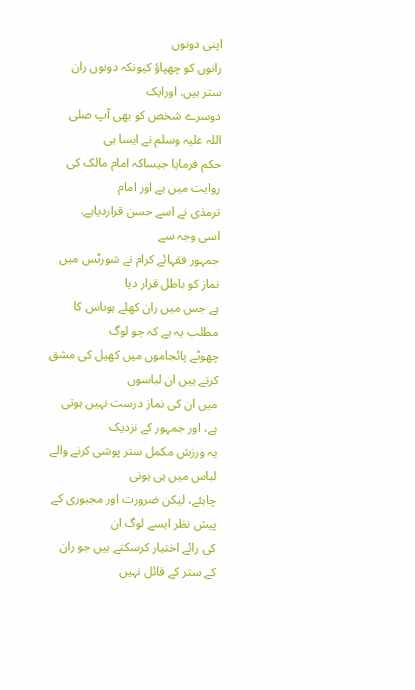اپنی دونوں
رانوں کو چھپاؤ کیونکہ دونوں ران ستر ہیں. اورایک
دوسرے شخص کو بھی آپ صلی اللہ علیہ وسلم نے ایسا ہی
حکم فرمایا جیساکہ امام مالک کی روایت میں ہے اور امام
ترمذی نے اسے حسن قراردیاہے.
اسی وجہ سے
جمہور فقہائے کرام نے شورٹس میں نماز کو باطل قرار دیا
ہے جس میں ران کھلے ہوںاس کا مطلب یہ ہے کہ جو لوگ
چھوٹے پائجاموں میں کھیل کی مشق کرتے ہیں ان لباسوں
میں ان کی نماز درست نہیں ہوتی ہے، اور جمہور کے نزدیک
یہ ورزش مکمل ستر پوشی کرنے والے لباس میں ہی ہونی
چاہئے، لیکن ضرورت اور مجبوری کے پیش نظر ایسے لوگ ان
کی رائے اختیار کرسکتے ہیں جو ران کے ستر کے قائل نہیں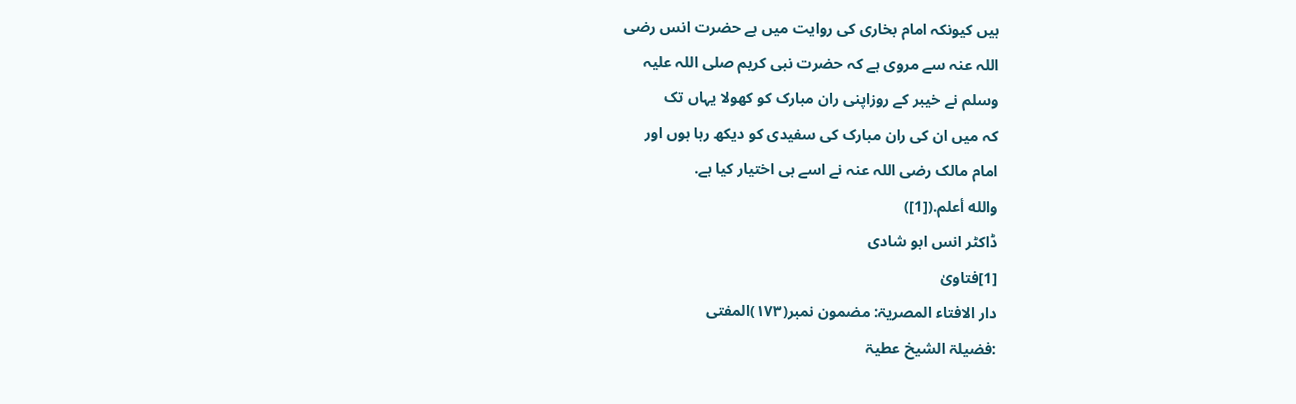ہیں کیونکہ امام بخاری کی روایت میں ہے حضرت انس رضی
اللہ عنہ سے مروی ہے کہ حضرت نبی کریم صلی اللہ علیہ
وسلم نے خیبر کے روزاپنی ران مبارک کو کھولا یہاں تک
کہ میں ان کی ران مبارک کی سفیدی کو دیکھ رہا ہوں اور
امام مالک رضی اللہ عنہ نے اسے ہی اختیار کیا ہے.
والله أعلم.([1])
ڈاكٹر انس ابو شادی
[1]فتاویٰ
دار الافتاء المصریۃ: مضمون نمبر(١٧٣)المفتی
:فضیلۃ الشیخ عطیۃ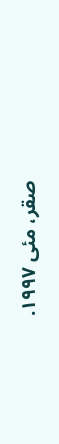صقر، مئی ١٩٩٧.